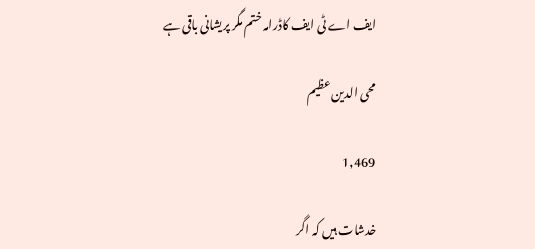ایف اے ٹی ایف کاڈرامہ ختم مگر پریشانی باقی ہے

محی الدین عظیم

1,469

خدشات ہیں کہ اگر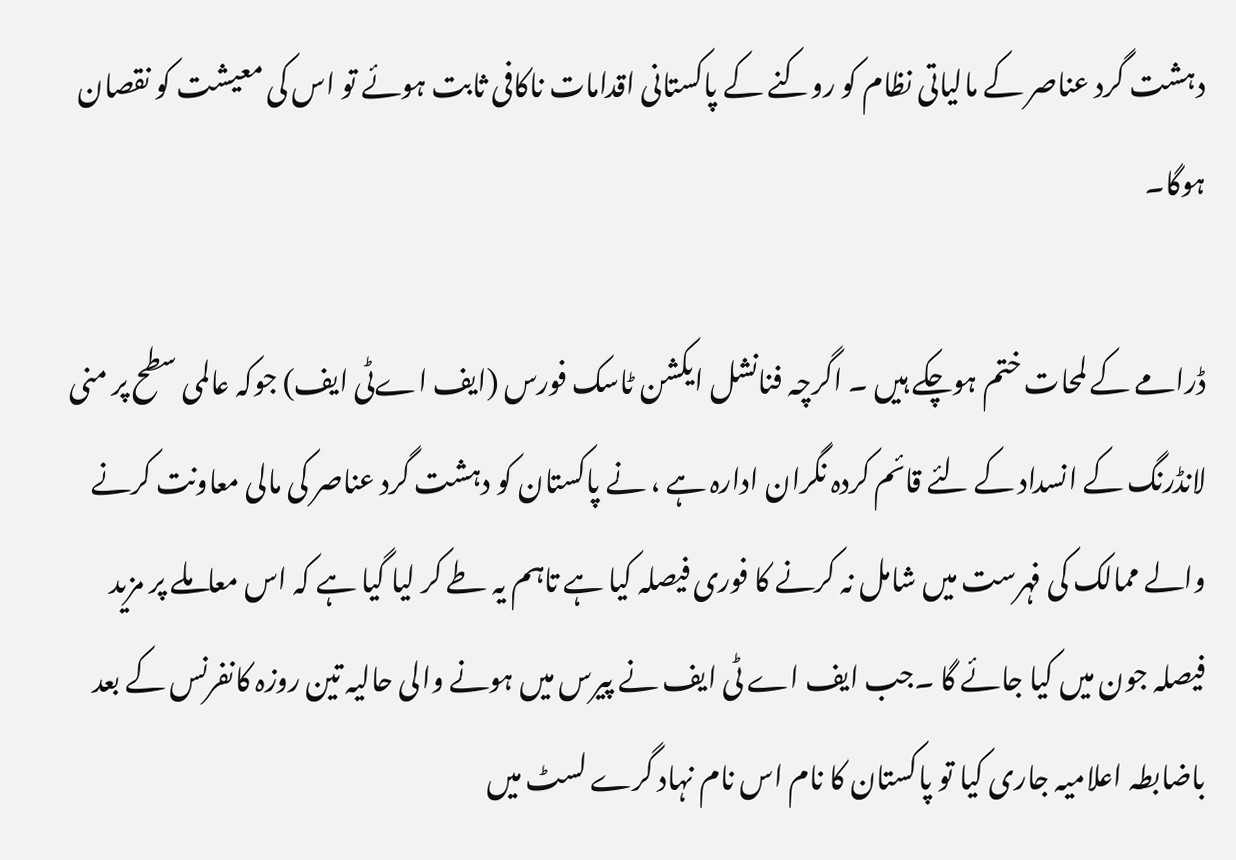دہشت گرد عناصر کے مالیاتی نظام کو روکنے کے پاکستانی اقدامات ناکافی ثابت ہوئے تو اس کی معیشت کو نقصان ہوگا۔

ڈرامے کے لمحات ختم ہوچکے ہیں ۔ اگرچہ فنانشل ایکشن ٹاسک فورس (ایف اےٹی ایف) جوکہ عالمی سطح پر منی لانڈرنگ کے انسداد کے لئے قائم کردہ نگران ادارہ ہے ، نے پاکستان کو دہشت گرد عناصر کی مالی معاونت کرنے والے ممالک کی فہرست میں شامل نہ کرنے کا فوری فیصلہ کیا ہے تاہم یہ طے کر لیا گیا ہے کہ اس معاملے پر مزید فیصلہ جون میں کیا جائے گا ۔جب ایف اے ٹی ایف نے پیرس میں ہونے والی حالیہ تین روزہ کانفرنس کے بعد باضابطہ اعلامیہ جاری کیا تو پاکستان کا نام اس نام نہاد گرے لسٹ میں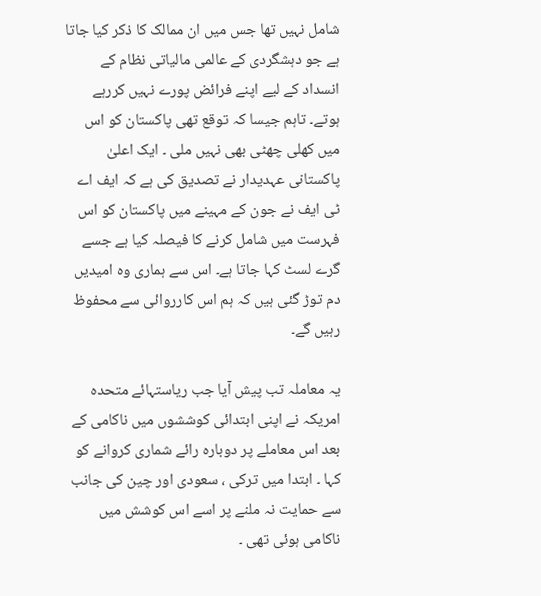شامل نہیں تھا جس میں ان ممالک کا ذکر کیا جاتا ہے جو دہشگردی کے عالمی مالیاتی نظام کے انسداد کے لیے اپنے فرائض پورے نہیں کررہے ہوتے۔ تاہم جیسا کہ توقع تھی پاکستان کو اس میں کھلی چھٹی بھی نہیں ملی ۔ ایک اعلیٰ پاکستانی عہدیدار نے تصدیق کی ہے کہ ایف اے ٹی ایف نے جون کے مہینے میں پاکستان کو اس فہرست میں شامل کرنے کا فیصلہ کیا ہے جسے گرے لسٹ کہا جاتا ہے۔ اس سے ہماری وہ امیدیں دم توڑ گئی ہیں کہ ہم اس کارروائی سے محفوظ رہیں گے۔

یہ معاملہ تب پیش آیا جب ریاستہائے متحدہ امریکہ نے اپنی ابتدائی کوششوں میں ناکامی کے بعد اس معاملے پر دوبارہ رائے شماری کروانے کو کہا ۔ ابتدا میں ترکی ، سعودی اور چین کی جانب سے حمایت نہ ملنے پر اسے اس کوشش میں ناکامی ہوئی تھی ۔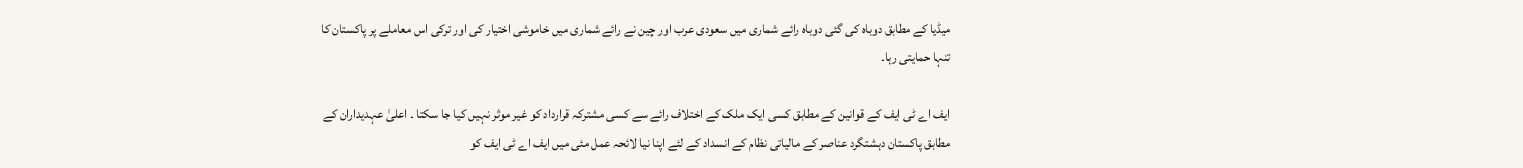میڈیا کے مطابق دوباہ کی گئی دوباہ رائے شماری میں سعودی عرب اور چین نے رائے شماری میں خاموشی اختیار کی اور ترکی اس معاملے پر پاکستان کا تنہا حمایتی رہا۔

ایف اے ٹی ایف کے قوانین کے مطابق کسی ایک ملک کے اختلاف رائے سے کسی مشترکہ قرارداد کو غیر موثر نہیں کیا جا سکتا ۔ اعلیٰ عہدیداران کے مطابق پاکستان دہشتگرد عناصر کے مالیاتی نظام کے انسداد کے لئے اپنا نیا لائحہ عمل مئی میں ایف اے ٹی ایف کو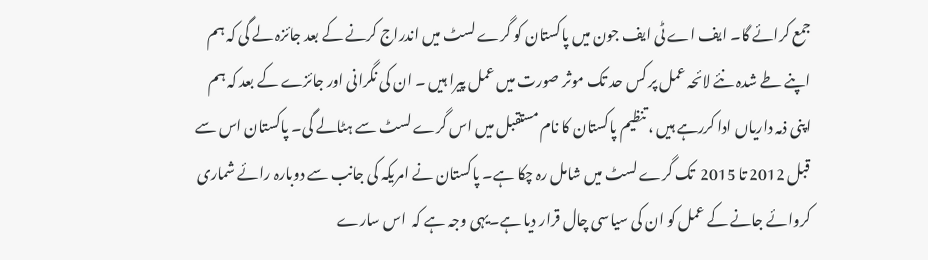جمع کرائے گا۔ ایف اے ٹی ایف جون میں پاکستان کو گرے لسٹ میں اندراج کرنے کے بعد جائزہ لے گی کہ ہم اپنے طے شدہ نئے لائحہ عمل پر کس حد تک موثر صورت میں عمل پیرا ہیں ۔ ان کی نگرانی اور جائزے کے بعد کہ ہم اپنی ذمہ داریاں ادا کررہے ہیں ، تنظیم پاکستان کا نام مستقبل میں اس گرے لسٹ سے ہٹالے گی۔ پاکستان اس سے قبل 2012 تا 2015  تک گرے لسٹ میں شامل رہ چکا ہے۔ پاکستان نے امریکہ کی جانب سے دوبارہ رائے شماری کروائے جانے کے عمل کو ان کی سیاسی چال قرار دیا ہے۔یہی وجہ ہے کہ  اس سارے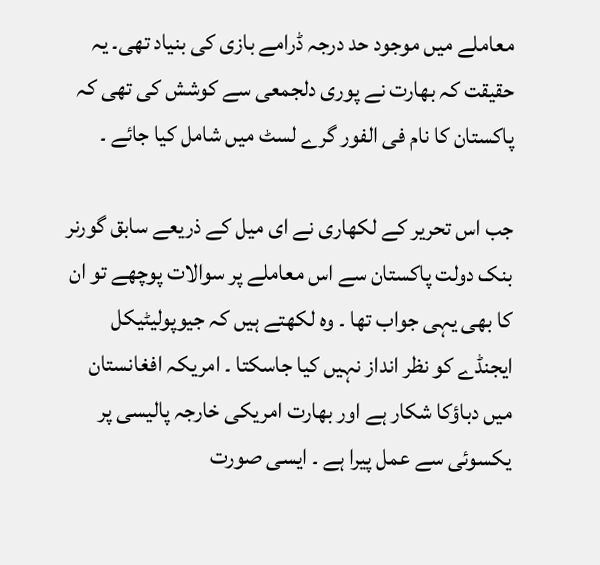معاملے میں موجود حد درجہ ڈرامے بازی کی بنیاد تھی۔ یہ حقیقت کہ بھارت نے پوری دلجمعی سے کوشش کی تھی کہ پاکستان کا نام فی الفور گرے لسٹ میں شامل کیا جائے ۔

جب اس تحریر کے لکھاری نے ای میل کے ذریعے سابق گورنر بنک دولت پاکستان سے اس معاملے پر سوالات پوچھے تو ان کا بھی یہی جواب تھا ۔ وہ لکھتے ہیں کہ جیوپولیٹیکل ایجنڈے کو نظر انداز نہیں کیا جاسکتا ۔ امریکہ افغانستان میں دباؤکا شکار ہے اور بھارت امریکی خارجہ پالیسی پر یکسوئی سے عمل پیرا ہے ۔ ایسی صورت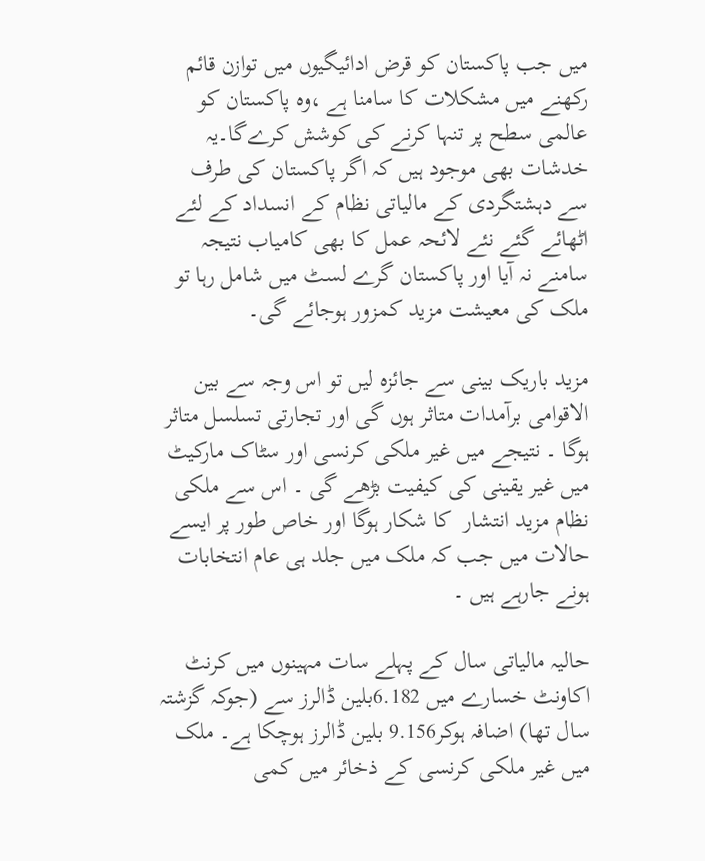میں جب پاکستان کو قرض ادائیگیوں میں توازن قائم رکھنے میں مشکلات کا سامنا ہے ،وہ پاکستان کو عالمی سطح پر تنہا کرنے کی کوشش کرےگا۔یہ خدشات بھی موجود ہیں کہ اگر پاکستان کی طرف سے دہشتگردی کے مالیاتی نظام کے انسداد کے لئے اٹھائے گئے نئے لائحہ عمل کا بھی کامیاب نتیجہ سامنے نہ آیا اور پاکستان گرے لسٹ میں شامل رہا تو ملک کی معیشت مزید کمزور ہوجائے گی۔

مزید باریک بینی سے جائزہ لیں تو اس وجہ سے بین الاقوامی برآمدات متاثر ہوں گی اور تجارتی تسلسل متاثر ہوگا ۔ نتیجے میں غیر ملکی کرنسی اور سٹاک مارکیٹ میں غیر یقینی کی کیفیت بڑھے گی ۔ اس سے ملکی نظام مزید انتشار  کا شکار ہوگا اور خاص طور پر ایسے حالات میں جب کہ ملک میں جلد ہی عام انتخابات ہونے جارہے ہیں ۔

حالیہ مالیاتی سال کے پہلے سات مہینوں میں کرنٹ اکاونٹ خسارے میں 6.182بلین ڈالرز سے (جوکہ گزشتہ سال تھا) اضافہ ہوکر9.156 بلین ڈالرز ہوچکا ہے۔ ملک میں غیر ملکی کرنسی کے ذخائر میں کمی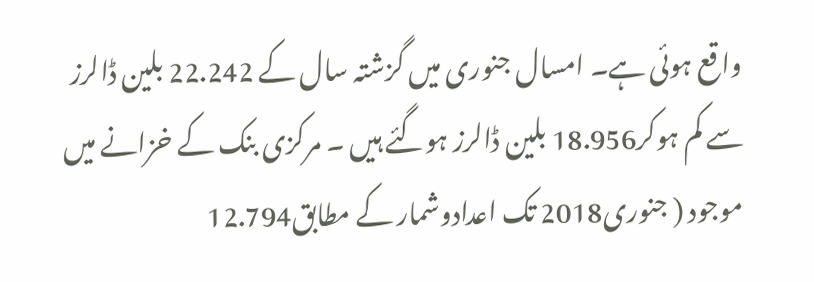واقع ہوئی ہے۔ امسال جنوری میں گزشتہ سال کے 22.242 بلین ڈالرز سے کم ہوکر18.956 بلین ڈالرز ہوگئے ہیں ۔ مرکزی بنک کے خزانے میں موجود ( جنوری2018 تک اعدادوشمار کے مطابق12.794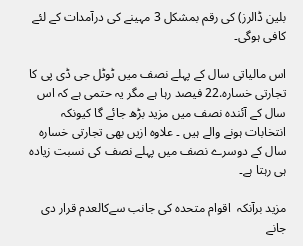بلین ڈالرز) کی رقم بمشکل 3 مہینے کی درآمدات کے لئے کافی ہوگی۔

اس مالیاتی سال کے پہلے نصف میں ٹوٹل جی ڈی پی کا تجارتی خسارہ.22 فیصد رہا ہے مگر یہ حتمی ہے کہ اس سال کے آئندہ نصف میں مزید بڑھ جائے گا کیونکہ انتخابات ہونے والے ہیں ۔ علاوہ ازیں بھی تجارتی خسارہ سال کے دوسرے نصف میں پہلے نصف کی نسبت زیادہ ہی رہتا ہے۔

مزید برآنکہ  اقوام متحدہ کی جانب سےکالعدم قرار دی جانے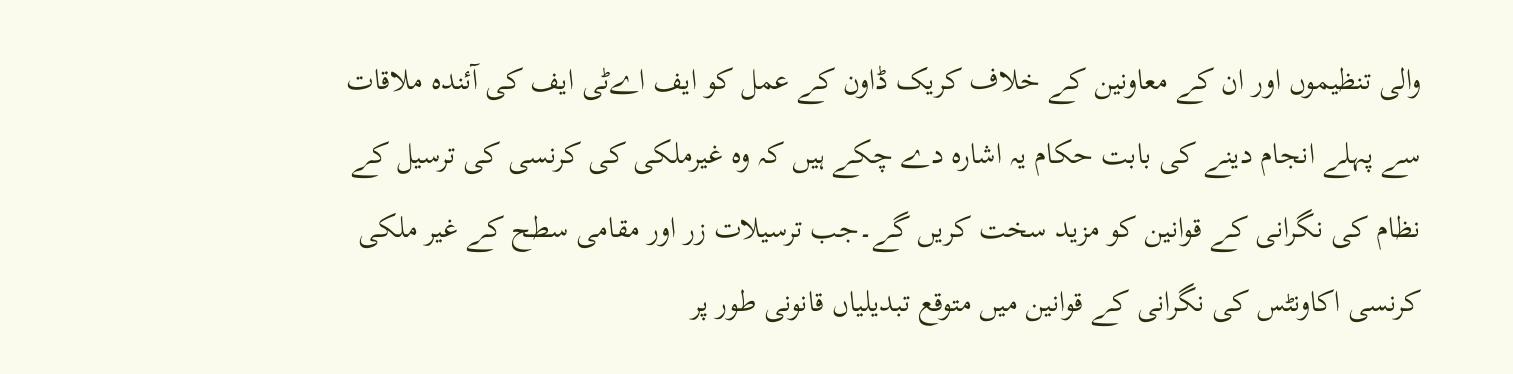والی تنظیموں اور ان کے معاونین کے خلاف کریک ڈاون کے عمل کو ایف اےٹی ایف کی آئندہ ملاقات سے پہلے انجام دینے کی بابت حکام یہ اشارہ دے چکے ہیں کہ وہ غیرملکی کی کرنسی کی ترسیل کے نظام کی نگرانی کے قوانین کو مزید سخت کریں گے۔جب ترسیلات زر اور مقامی سطح کے غیر ملکی کرنسی اکاونٹس کی نگرانی کے قوانین میں متوقع تبدیلیاں قانونی طور پر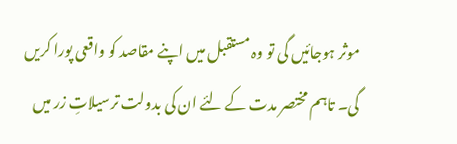موثر ہوجائیں گی تو وہ مستقبل میں اپنے مقاصد کو واقعی پورا کریں گی۔ تاہم مختصر مدت کے لئے ان کی بدولت ترسیلاتِ زر میں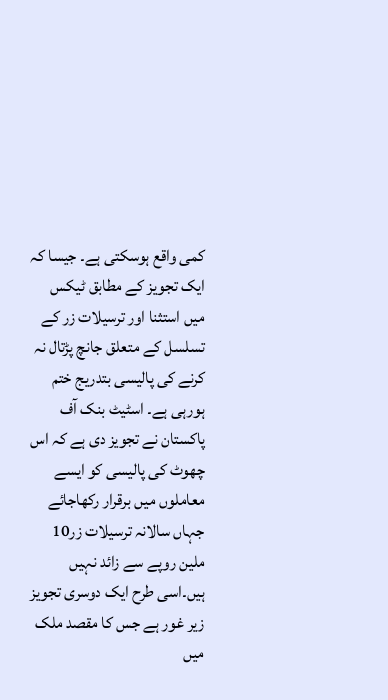کمی واقع ہوسکتی ہے۔ جیسا کہ ایک تجویز کے مطابق ٹیکس میں استثنا اور ترسیلات زر کے تسلسل کے متعلق جانچ پڑتال نہ کرنے کی پالیسی بتدریج ختم ہورہی ہے۔ اسٹیٹ بنک آف پاکستان نے تجویز دی ہے کہ اس چھوٹ کی پالیسی کو ایسے معاملوں میں برقرار رکھاجائے جہاں سالانہ ترسیلات زر10 ملین روپے سے زائد نہیں ہیں۔اسی طرح ایک دوسری تجویز زیر غور ہے جس کا مقصد ملک میں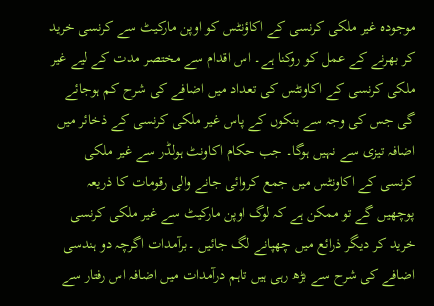موجودہ غیر ملکی کرنسی کے اکاؤنٹس کو اوپن مارکیٹ سے کرنسی خرید کر بھرنے کے عمل کو روکنا ہے۔ اس اقدام سے مختصر مدت کے لیے غیر ملکی کرنسی کے اکاونٹس کی تعداد میں اضافے کی شرح کم ہوجائے گی جس کی وجہ سے بنکوں کے پاس غیر ملکی کرنسی کے ذخائر میں اضافہ تیزی سے نہیں ہوگا۔ جب حکام اکاونٹ ہولڈر سے غیر ملکی کرنسی کے اکاونٹس میں جمع کروائی جانے والی رقومات کا ذریعہ پوچھیں گے تو ممکن ہے کہ لوگ اوپن مارکیٹ سے غیر ملکی کرنسی خرید کر دیگر ذرائع میں چھپانے لگ جائیں ۔برآمدات اگرچہ دو ہندسی اضافے کی شرح سے بڑھ رہی ہیں تاہم درآمدات میں اضافہ اس رفتار سے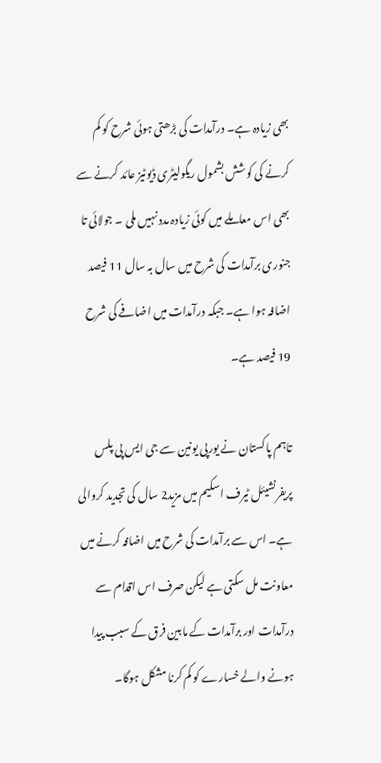بھی زیادہ ہے۔ درآمدات کی بڑھتی ہوئی شرح کو کم کرنے کی کوشش بشمول ریگولیٹری ڈیوٹیز عائد کرنے سے بھی اس معاملے میں کوئی زیادہ مدد نہیں ملی ۔ جولائی تا جنوری برآمدات کی شرح میں سال بہ سال 11 فیصد اضافہ ہوا ہے۔ جبکہ درآمدات میں اضافے کی شرح 19 فیصد ہے۔

تاہم پاکستان نے یورپی یونین سے جی ایس پی پلس پریفرنشیئل ٹیرف اسکیم میں مزید2 سال کی تجدید کروالی ہے۔ اس سے برآمدات کی شرح میں اضافہ کرنے میں معاونت مل سکتی ہے لیکن صرف اس اقدام سے درآمدات اور برآمدات کے مابین فرق کے سبب پیدا ہونے والے خسارے کو کم کرنا مشکل ہوگا۔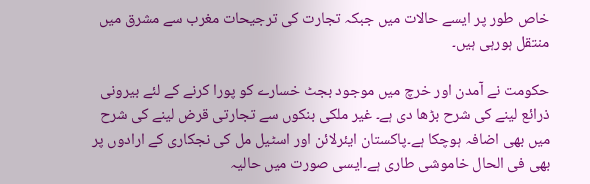خاص طور پر ایسے حالات میں جبکہ تجارت کی ترجیحات مغرب سے مشرق میں منتقل ہورہی ہیں۔

حکومت نے آمدن اور خرچ میں موجود بجٹ خسارے کو پورا کرنے کے لئے بیرونی ذرائع لینے کی شرح بڑھا دی ہے۔ غیر ملکی بنکوں سے تجارتی قرض لینے کی شرح میں بھی اضافہ ہوچکا ہے۔پاکستان ایئرلائن اور اسٹیل مل کی نجکاری کے ارادوں پر بھی فی الحال خاموشی طاری ہے۔ایسی صورت میں حالیہ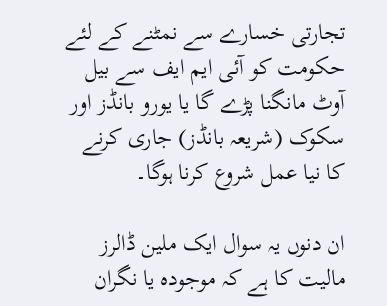تجارتی خسارے سے نمٹنے کے لئے حکومت کو آئی ایم ایف سے بیل آوٹ مانگنا پڑے گا یا یورو بانڈز اور سکوک (شریعہ بانڈز) جاری کرنے کا نیا عمل شروع کرنا ہوگا۔

ان دنوں یہ سوال ایک ملین ڈالرز  مالیت کا ہے کہ موجودہ یا نگران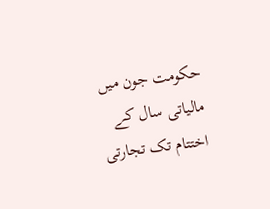حکومت جون میں مالیاتی سال کے اختتام تک تجارتی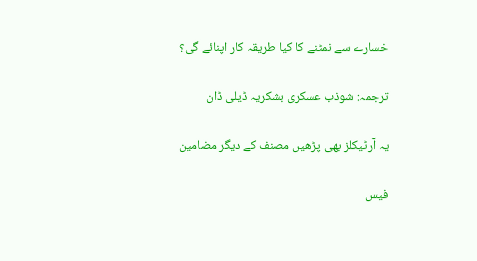خسارے سے نمٹنے کا کیا طریقہ کار اپنائے گی؟

ترجمہ: شوذب عسکری بشکریہ ڈیلی ڈان

یہ آرٹیکلز بھی پڑھیں مصنف کے دیگر مضامین

فیس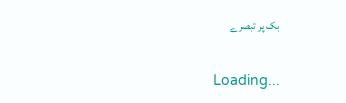بک پر تبصرے

Loading...